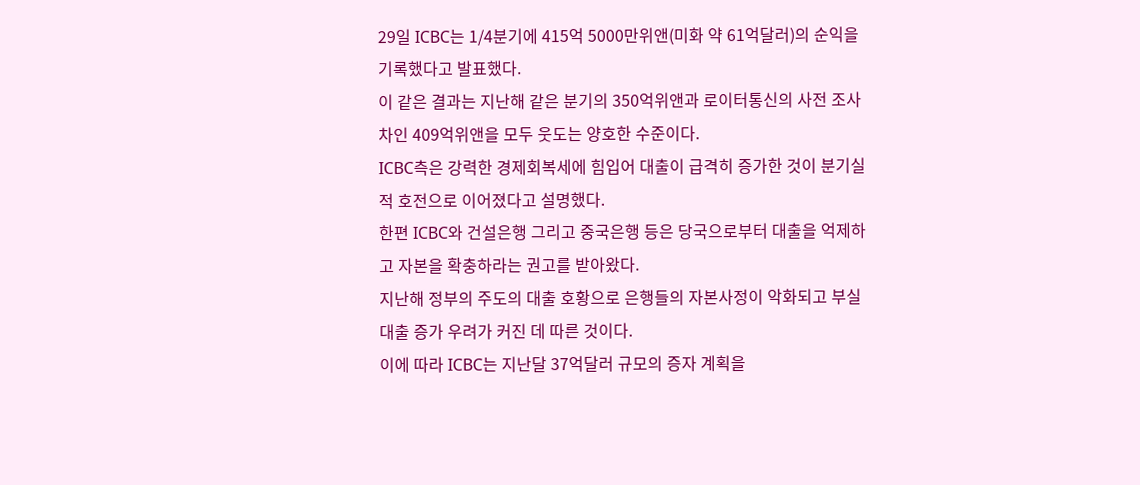29일 ICBC는 1/4분기에 415억 5000만위앤(미화 약 61억달러)의 순익을 기록했다고 발표했다.
이 같은 결과는 지난해 같은 분기의 350억위앤과 로이터통신의 사전 조사차인 409억위앤을 모두 웃도는 양호한 수준이다.
ICBC측은 강력한 경제회복세에 힘입어 대출이 급격히 증가한 것이 분기실적 호전으로 이어졌다고 설명했다.
한편 ICBC와 건설은행 그리고 중국은행 등은 당국으로부터 대출을 억제하고 자본을 확충하라는 권고를 받아왔다.
지난해 정부의 주도의 대출 호황으로 은행들의 자본사정이 악화되고 부실대출 증가 우려가 커진 데 따른 것이다.
이에 따라 ICBC는 지난달 37억달러 규모의 증자 계획을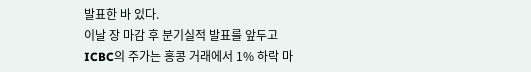발표한 바 있다.
이날 장 마감 후 분기실적 발표를 앞두고 ICBC의 주가는 홍콩 거래에서 1% 하락 마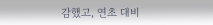감했고, 연초 대비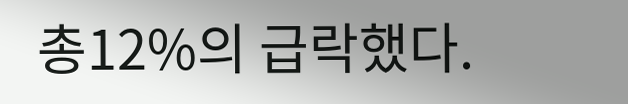총12%의 급락했다.